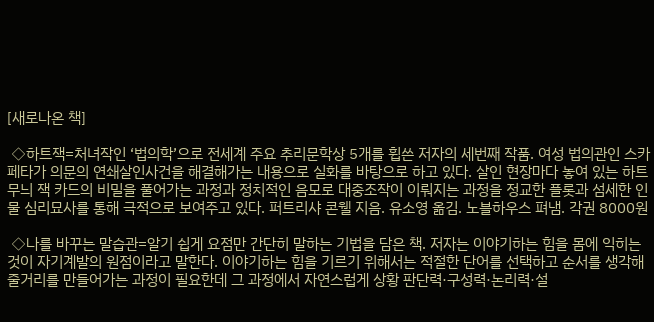[새로나온 책]

 ◇하트잭=처녀작인 ‘법의학’으로 전세계 주요 추리문학상 5개를 휩쓴 저자의 세번째 작품. 여성 법의관인 스카페타가 의문의 연쇄살인사건을 해결해가는 내용으로 실화를 바탕으로 하고 있다. 살인 현장마다 놓여 있는 하트무늬 잭 카드의 비밀을 풀어가는 과정과 정치적인 음모로 대중조작이 이뤄지는 과정을 정교한 플롯과 섬세한 인물 심리묘사를 통해 극적으로 보여주고 있다. 퍼트리샤 콘웰 지음. 유소영 옮김. 노블하우스 펴냄. 각권 8000원

 ◇나를 바꾸는 말습관=알기 쉽게 요점만 간단히 말하는 기법을 담은 책. 저자는 이야기하는 힘을 몸에 익히는 것이 자기계발의 원점이라고 말한다. 이야기하는 힘을 기르기 위해서는 적절한 단어를 선택하고 순서를 생각해 줄거리를 만들어가는 과정이 필요한데 그 과정에서 자연스럽게 상황 판단력·구성력·논리력·설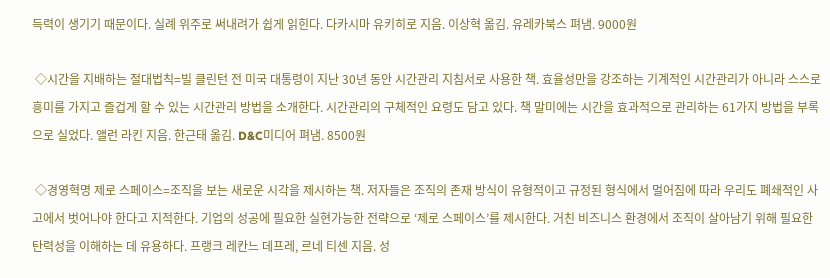득력이 생기기 때문이다. 실례 위주로 써내려가 쉽게 읽힌다. 다카시마 유키히로 지음. 이상혁 옮김. 유레카북스 펴냄. 9000원

 ◇시간을 지배하는 절대법칙=빌 클린턴 전 미국 대통령이 지난 30년 동안 시간관리 지침서로 사용한 책. 효율성만을 강조하는 기계적인 시간관리가 아니라 스스로 흥미를 가지고 즐겁게 할 수 있는 시간관리 방법을 소개한다. 시간관리의 구체적인 요령도 담고 있다. 책 말미에는 시간을 효과적으로 관리하는 61가지 방법을 부록으로 실었다. 앨런 라킨 지음. 한근태 옮김. D&C미디어 펴냄. 8500원

 ◇경영혁명 제로 스페이스=조직을 보는 새로운 시각을 제시하는 책. 저자들은 조직의 존재 방식이 유형적이고 규정된 형식에서 멀어짐에 따라 우리도 폐쇄적인 사고에서 벗어나야 한다고 지적한다. 기업의 성공에 필요한 실현가능한 전략으로 ‘제로 스페이스’를 제시한다. 거친 비즈니스 환경에서 조직이 살아남기 위해 필요한 탄력성을 이해하는 데 유용하다. 프랭크 레칸느 데프레, 르네 티센 지음. 성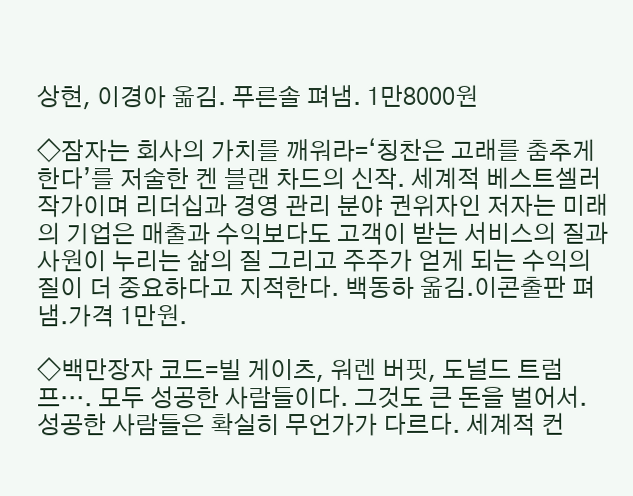상현, 이경아 옮김. 푸른솔 펴냄. 1만8000원

◇잠자는 회사의 가치를 깨워라=‘칭찬은 고래를 춤추게 한다’를 저술한 켄 블랜 차드의 신작. 세계적 베스트셀러 작가이며 리더십과 경영 관리 분야 권위자인 저자는 미래의 기업은 매출과 수익보다도 고객이 받는 서비스의 질과 사원이 누리는 삶의 질 그리고 주주가 얻게 되는 수익의 질이 더 중요하다고 지적한다. 백동하 옮김.이콘출판 펴냄.가격 1만원.

◇백만장자 코드=빌 게이츠, 워렌 버핏, 도널드 트럼프…. 모두 성공한 사람들이다. 그것도 큰 돈을 벌어서. 성공한 사람들은 확실히 무언가가 다르다. 세계적 컨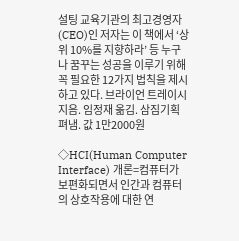설팅 교육기관의 최고경영자(CEO)인 저자는 이 책에서 ‘상위 10%를 지향하라’ 등 누구나 꿈꾸는 성공을 이루기 위해 꼭 필요한 12가지 법칙을 제시하고 있다. 브라이언 트레이시 지음. 임정재 옮김. 삼짐기획 펴냄. 값 1만2000원

◇HCI(Human Computer Interface) 개론=컴퓨터가 보편화되면서 인간과 컴퓨터의 상호작용에 대한 연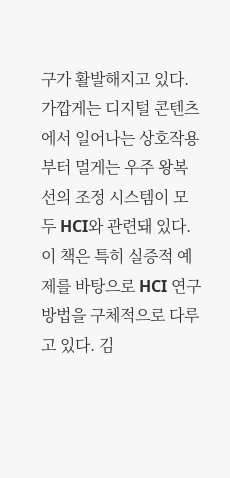구가 활발해지고 있다. 가깝게는 디지털 콘텐츠에서 일어나는 상호작용부터 멀게는 우주 왕복선의 조정 시스템이 모두 HCI와 관련돼 있다. 이 책은 특히 실증적 예제를 바탕으로 HCI 연구 방법을 구체적으로 다루고 있다. 김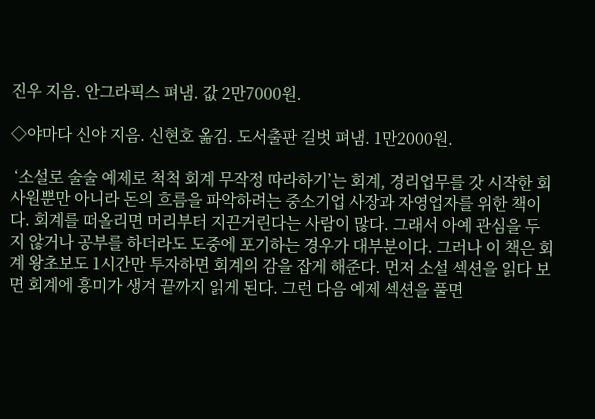진우 지음. 안그라픽스 펴냄. 값 2만7000원.

◇야마다 신야 지음. 신현호 옮김. 도서출판 길벗 펴냄. 1만2000원.

 ‘소설로 술술 예제로 척척 회계 무작정 따라하기’는 회계, 경리업무를 갓 시작한 회사원뿐만 아니라 돈의 흐름을 파악하려는 중소기업 사장과 자영업자를 위한 책이다. 회계를 떠올리면 머리부터 지끈거린다는 사람이 많다. 그래서 아예 관심을 두지 않거나 공부를 하더라도 도중에 포기하는 경우가 대부분이다. 그러나 이 책은 회계 왕초보도 1시간만 투자하면 회계의 감을 잡게 해준다. 먼저 소설 섹션을 읽다 보면 회계에 흥미가 생겨 끝까지 읽게 된다. 그런 다음 예제 섹션을 풀면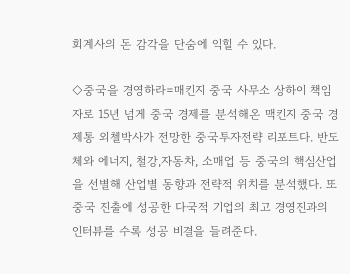회계사의 돈 감각을 단숨에 익힐 수 있다.

◇중국을 경영하라=매킨지 중국 사무소 상하이 책임자로 15년 넘게 중국 경제를 분석해온 맥킨지 중국 경제통 외첼박사가 전망한 중국투자전략 리포트다. 반도체와 에너지, 철강,자동차, 소매업 등 중국의 핵심산업을 선별해 산업별 동향과 전략적 위치를 분석했다. 또 중국 진출에 성공한 다국적 기업의 최고 경영진과의 인터뷰를 수록 성공 비결을 들려준다.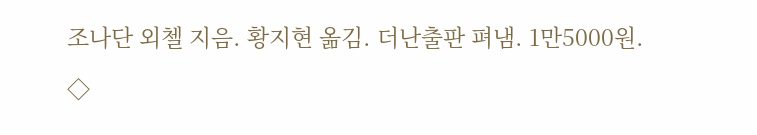조나단 외첼 지음. 황지현 옮김. 더난출판 펴냄. 1만5000원.

◇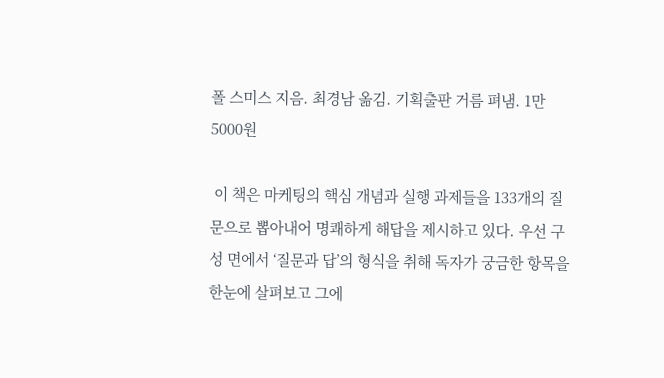폴 스미스 지음. 최경남 옮김. 기획출판 거름 펴냄. 1만5000원

 이 책은 마케팅의 핵심 개념과 실행 과제들을 133개의 질문으로 뽑아내어 명쾌하게 해답을 제시하고 있다. 우선 구성 면에서 ‘질문과 답’의 형식을 취해 독자가 궁금한 항목을 한눈에 살펴보고 그에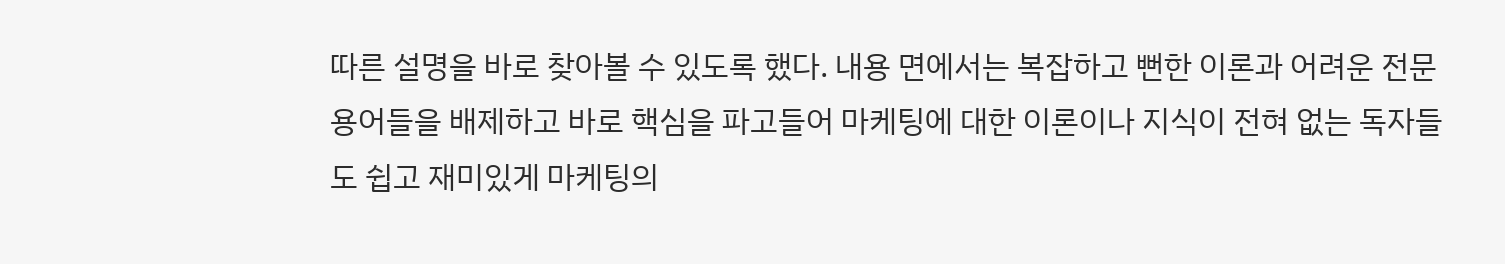따른 설명을 바로 찾아볼 수 있도록 했다. 내용 면에서는 복잡하고 뻔한 이론과 어려운 전문 용어들을 배제하고 바로 핵심을 파고들어 마케팅에 대한 이론이나 지식이 전혀 없는 독자들도 쉽고 재미있게 마케팅의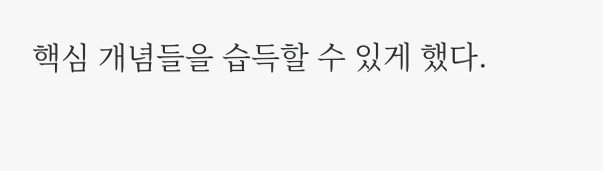핵심 개념들을 습득할 수 있게 했다.